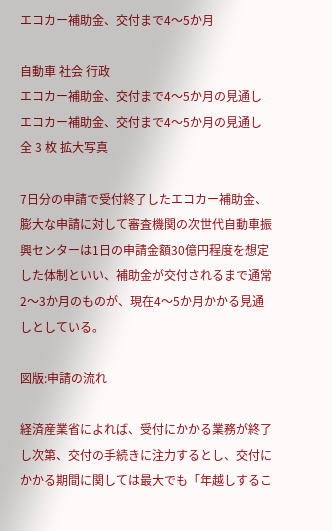エコカー補助金、交付まで4〜5か月

自動車 社会 行政
エコカー補助金、交付まで4〜5か月の見通し
エコカー補助金、交付まで4〜5か月の見通し 全 3 枚 拡大写真

7日分の申請で受付終了したエコカー補助金、膨大な申請に対して審査機関の次世代自動車振興センターは1日の申請金額30億円程度を想定した体制といい、補助金が交付されるまで通常2〜3か月のものが、現在4〜5か月かかる見通しとしている。

図版:申請の流れ

経済産業省によれば、受付にかかる業務が終了し次第、交付の手続きに注力するとし、交付にかかる期間に関しては最大でも「年越しするこ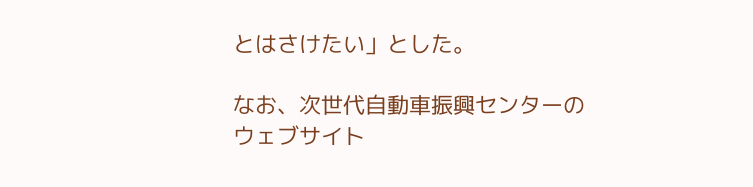とはさけたい」とした。

なお、次世代自動車振興センターのウェブサイト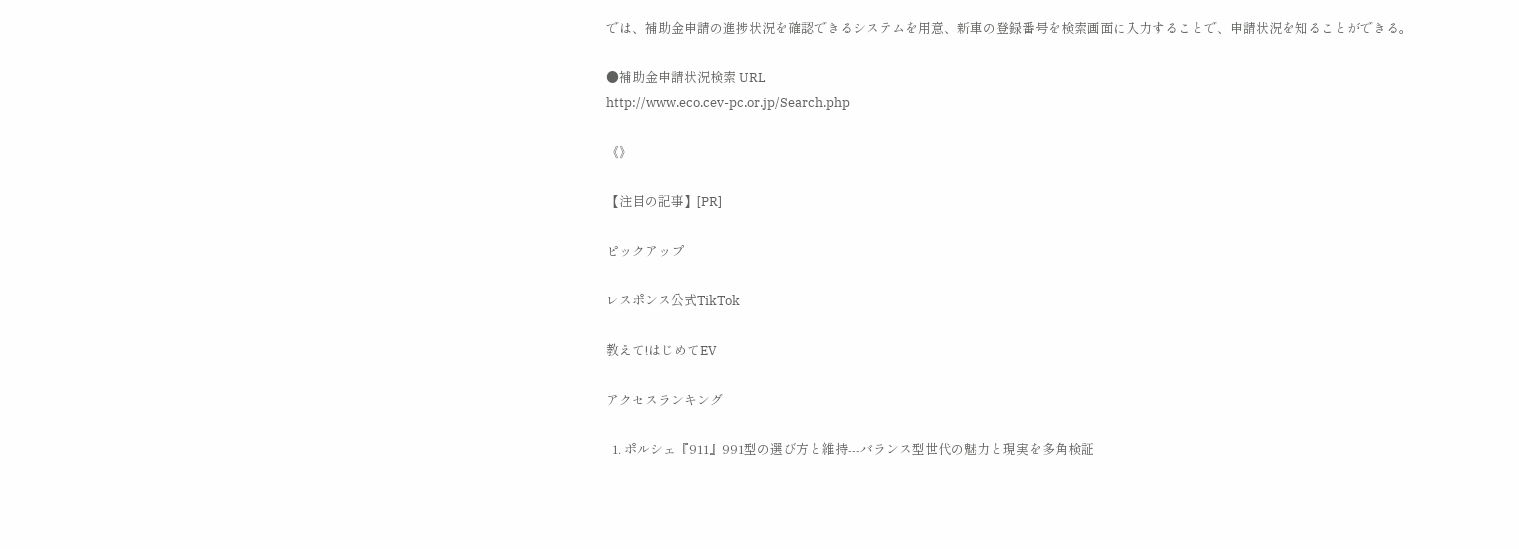では、補助金申請の進捗状況を確認できるシステムを用意、新車の登録番号を検索画面に入力することで、申請状況を知ることができる。

●補助金申請状況検索 URL
http://www.eco.cev-pc.or.jp/Search.php

《》

【注目の記事】[PR]

ピックアップ

レスポンス公式TikTok

教えて!はじめてEV

アクセスランキング

  1. ポルシェ『911』991型の選び方と維持---バランス型世代の魅力と現実を多角検証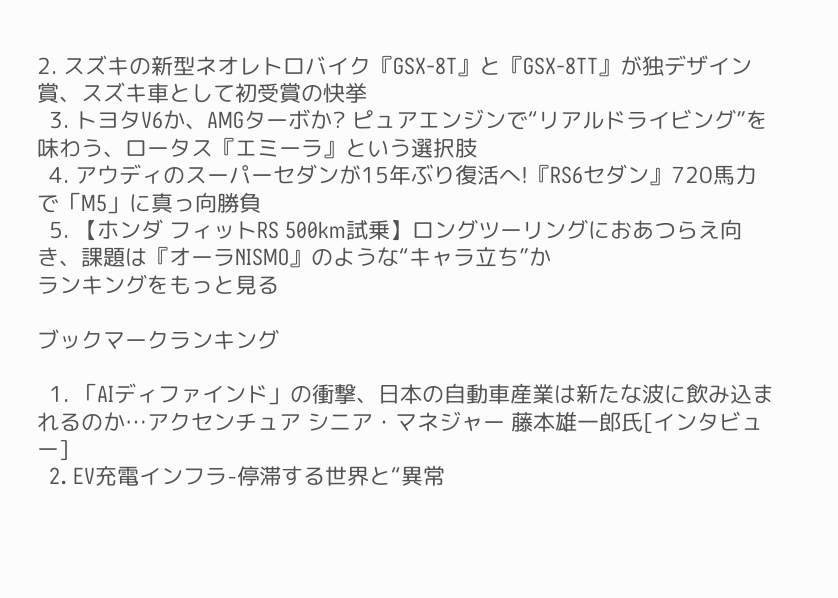2. スズキの新型ネオレトロバイク『GSX-8T』と『GSX-8TT』が独デザイン賞、スズキ車として初受賞の快挙
  3. トヨタV6か、AMGターボか? ピュアエンジンで“リアルドライビング”を味わう、ロータス『エミーラ』という選択肢
  4. アウディのスーパーセダンが15年ぶり復活へ!『RS6セダン』720馬力で「M5」に真っ向勝負
  5. 【ホンダ フィットRS 500km試乗】ロングツーリングにおあつらえ向き、課題は『オーラNISMO』のような“キャラ立ち”か
ランキングをもっと見る

ブックマークランキング

  1. 「AIディファインド」の衝撃、日本の自動車産業は新たな波に飲み込まれるのか…アクセンチュア シニア・マネジャー 藤本雄一郎氏[インタビュー]
  2. EV充電インフラ-停滞する世界と“異常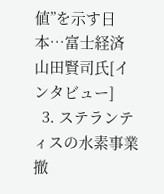値”を示す日本…富士経済 山田賢司氏[インタビュー]
  3. ステランティスの水素事業撤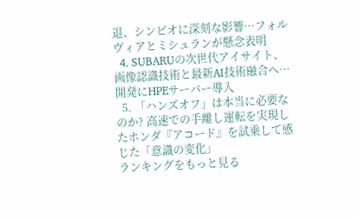退、シンビオに深刻な影響…フォルヴィアとミシュランが懸念表明
  4. SUBARUの次世代アイサイト、画像認識技術と最新AI技術融合へ…開発にHPEサーバー導入
  5. 「ハンズオフ」は本当に必要なのか? 高速での手離し運転を実現したホンダ『アコード』を試乗して感じた「意識の変化」
ランキングをもっと見る